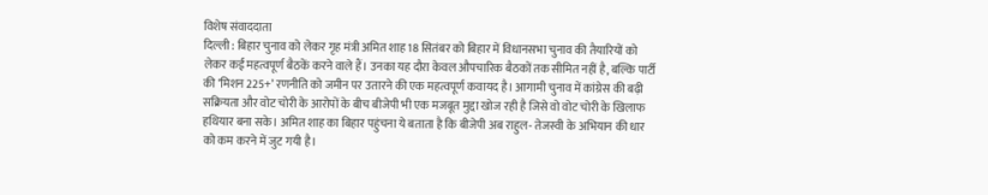विशेष संवाददाता
दिल्ली : बिहार चुनाव को लेकर गृह मंत्री अमित शाह 18 सितंबर को बिहार में विधानसभा चुनाव की तैयारियों को लेकर कई महत्वपूर्ण बैठकें करने वाले हैं। उनका यह दौरा केवल औपचारिक बैठकों तक सीमित नहीं है, बल्कि पार्टी की ‘मिशन 225+’ रणनीति को जमीन पर उतारने की एक महत्वपूर्ण कवायद है। आगामी चुनाव में कांग्रेस की बढ़ी सक्रियता और वोट चोरी के आरोपों के बीच बीजेपी भी एक मजबूत मुद्दा खोज रही है जिसे वो वोट चोरी के खिलाफ हथियार बना सके। अमित शाह का बिहार पहुंचना ये बताता है कि बीजेपी अब राहुल- तेजस्वी के अभियान की धार को कम करने में जुट गयी है।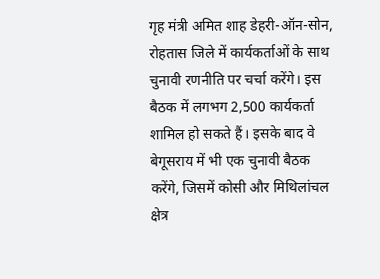गृह मंत्री अमित शाह डेहरी-ऑन-सोन, रोहतास जिले में कार्यकर्ताओं के साथ चुनावी रणनीति पर चर्चा करेंगे। इस बैठक में लगभग 2,500 कार्यकर्ता शामिल हो सकते हैं। इसके बाद वे बेगूसराय में भी एक चुनावी बैठक करेंगे, जिसमें कोसी और मिथिलांचल क्षेत्र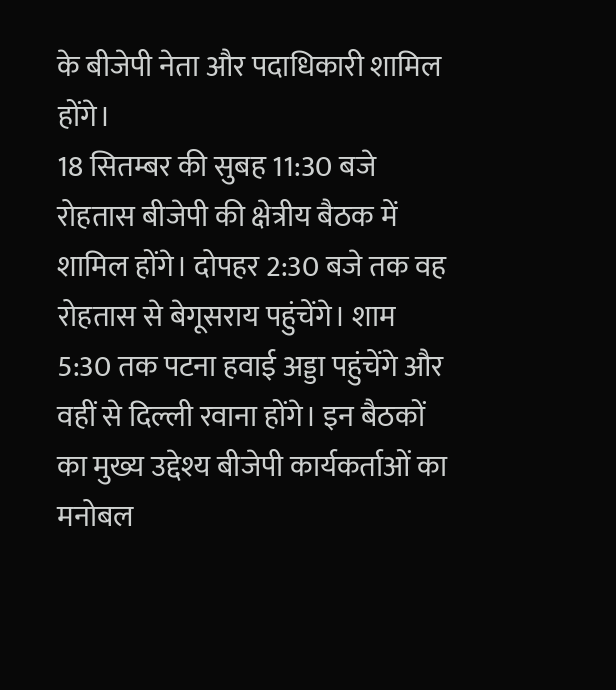के बीजेपी नेता और पदाधिकारी शामिल होंगे।
18 सितम्बर की सुबह 11:30 बजे रोहतास बीजेपी की क्षेत्रीय बैठक में शामिल होंगे। दोपहर 2:30 बजे तक वह रोहतास से बेगूसराय पहुंचेंगे। शाम 5:30 तक पटना हवाई अड्डा पहुंचेंगे और वहीं से दिल्ली रवाना होंगे। इन बैठकों का मुख्य उद्देश्य बीजेपी कार्यकर्ताओं का मनोबल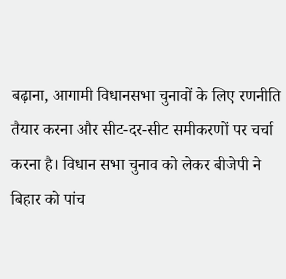बढ़ाना, आगामी विधानसभा चुनावों के लिए रणनीति तैयार करना और सीट-दर-सीट समीकरणों पर चर्चा करना है। विधान सभा चुनाव को लेकर बीजेपी ने बिहार को पांच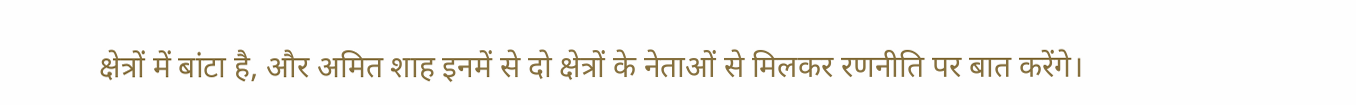क्षेत्रों में बांटा है, और अमित शाह इनमें से दो क्षेत्रों के नेताओं से मिलकर रणनीति पर बात करेंगे।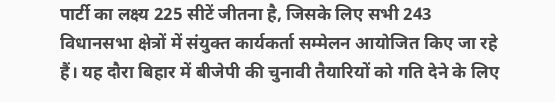पार्टी का लक्ष्य 225 सीटें जीतना है, जिसके लिए सभी 243 विधानसभा क्षेत्रों में संयुक्त कार्यकर्ता सम्मेलन आयोजित किए जा रहे हैं। यह दौरा बिहार में बीजेपी की चुनावी तैयारियों को गति देने के लिए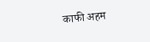काफी अहम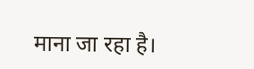माना जा रहा है।